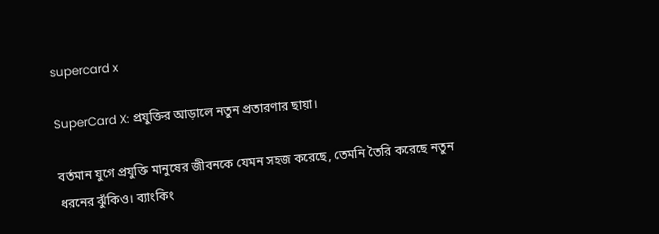supercard x

SuperCard X: প্রযুক্তির আড়ালে নতুন প্রতারণার ছায়া।

বর্তমান যুগে প্রযুক্তি মানুষের জীবনকে যেমন সহজ করেছে, তেমনি তৈরি করেছে নতুন ধরনের ঝুঁকিও। ব্যাংকিং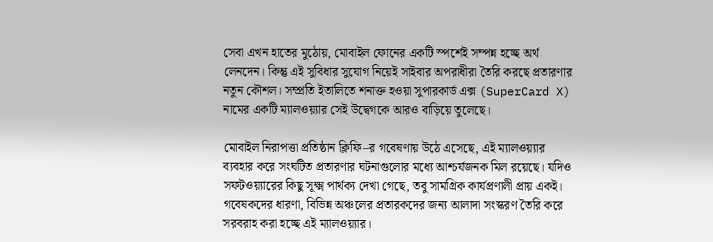সেবা এখন হাতের মুঠোয়, মোবাইল ফোনের একটি স্পর্শেই সম্পন্ন হচ্ছে অর্থ লেনদেন। কিন্তু এই সুবিধার সুযোগ নিয়েই সাইবার অপরাধীরা তৈরি করছে প্রতারণার নতুন কৌশল। সম্প্রতি ইতালিতে শনাক্ত হওয়া সুপারকার্ড এক্স (SuperCard X) নামের একটি ম্যালওয়্যার সেই উদ্বেগকে আরও বাড়িয়ে তুলেছে।

মোবাইল নিরাপত্তা প্রতিষ্ঠান ক্লিফি–র গবেষণায় উঠে এসেছে, এই ম্যালওয়্যার ব্যবহার করে সংঘটিত প্রতারণার ঘটনাগুলোর মধ্যে আশ্চর্যজনক মিল রয়েছে। যদিও সফটওয়্যারের কিছু সূক্ষ্ম পার্থক্য দেখা গেছে, তবু সামগ্রিক কার্যপ্রণালী প্রায় একই। গবেষকদের ধারণা, বিভিন্ন অঞ্চলের প্রতারকদের জন্য আলাদা সংস্করণ তৈরি করে সরবরাহ করা হচ্ছে এই ম্যালওয়্যার।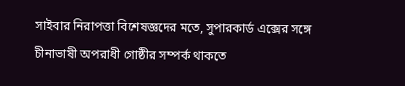সাইবার নিরাপত্তা বিশেষজ্ঞদের মতে, সুপারকার্ড এক্সের সঙ্গে চীনাভাষী অপরাধী গোষ্ঠীর সম্পর্ক থাকতে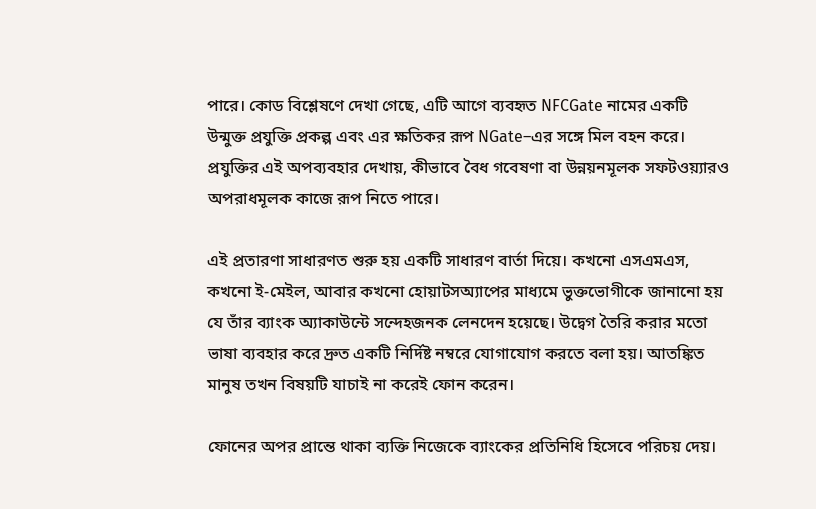পারে। কোড বিশ্লেষণে দেখা গেছে, এটি আগে ব্যবহৃত NFCGate নামের একটি উন্মুক্ত প্রযুক্তি প্রকল্প এবং এর ক্ষতিকর রূপ NGate–এর সঙ্গে মিল বহন করে। প্রযুক্তির এই অপব্যবহার দেখায়, কীভাবে বৈধ গবেষণা বা উন্নয়নমূলক সফটওয়্যারও অপরাধমূলক কাজে রূপ নিতে পারে।

এই প্রতারণা সাধারণত শুরু হয় একটি সাধারণ বার্তা দিয়ে। কখনো এসএমএস, কখনো ই-মেইল, আবার কখনো হোয়াটসঅ্যাপের মাধ্যমে ভুক্তভোগীকে জানানো হয় যে তাঁর ব্যাংক অ্যাকাউন্টে সন্দেহজনক লেনদেন হয়েছে। উদ্বেগ তৈরি করার মতো ভাষা ব্যবহার করে দ্রুত একটি নির্দিষ্ট নম্বরে যোগাযোগ করতে বলা হয়। আতঙ্কিত মানুষ তখন বিষয়টি যাচাই না করেই ফোন করেন।

ফোনের অপর প্রান্তে থাকা ব্যক্তি নিজেকে ব্যাংকের প্রতিনিধি হিসেবে পরিচয় দেয়।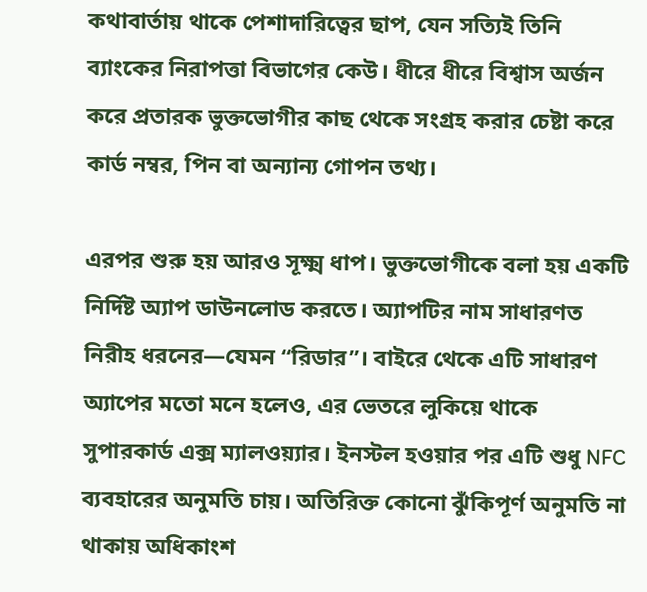কথাবার্তায় থাকে পেশাদারিত্বের ছাপ, যেন সত্যিই তিনি ব্যাংকের নিরাপত্তা বিভাগের কেউ। ধীরে ধীরে বিশ্বাস অর্জন করে প্রতারক ভুক্তভোগীর কাছ থেকে সংগ্রহ করার চেষ্টা করে কার্ড নম্বর, পিন বা অন্যান্য গোপন তথ্য।

এরপর শুরু হয় আরও সূক্ষ্ম ধাপ। ভুক্তভোগীকে বলা হয় একটি নির্দিষ্ট অ্যাপ ডাউনলোড করতে। অ্যাপটির নাম সাধারণত নিরীহ ধরনের—যেমন “রিডার”। বাইরে থেকে এটি সাধারণ অ্যাপের মতো মনে হলেও, এর ভেতরে লুকিয়ে থাকে সুপারকার্ড এক্স ম্যালওয়্যার। ইনস্টল হওয়ার পর এটি শুধু NFC ব্যবহারের অনুমতি চায়। অতিরিক্ত কোনো ঝুঁকিপূর্ণ অনুমতি না থাকায় অধিকাংশ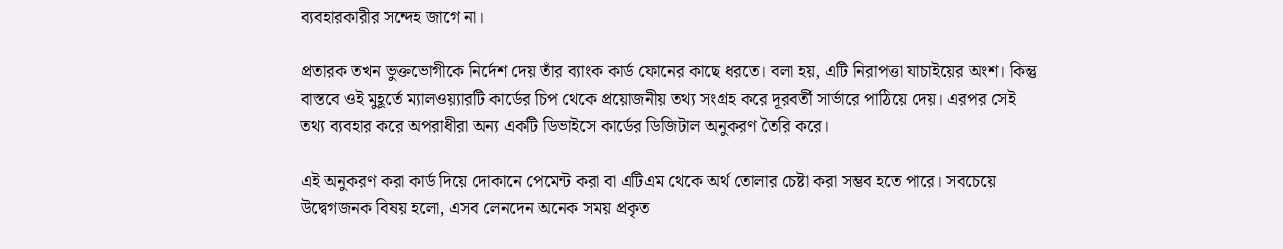ব্যবহারকারীর সন্দেহ জাগে না।

প্রতারক তখন ভুক্তভোগীকে নির্দেশ দেয় তাঁর ব্যাংক কার্ড ফোনের কাছে ধরতে। বলা হয়, এটি নিরাপত্তা যাচাইয়ের অংশ। কিন্তু বাস্তবে ওই মুহূর্তে ম্যালওয়্যারটি কার্ডের চিপ থেকে প্রয়োজনীয় তথ্য সংগ্রহ করে দূরবর্তী সার্ভারে পাঠিয়ে দেয়। এরপর সেই তথ্য ব্যবহার করে অপরাধীরা অন্য একটি ডিভাইসে কার্ডের ডিজিটাল অনুকরণ তৈরি করে।

এই অনুকরণ করা কার্ড দিয়ে দোকানে পেমেন্ট করা বা এটিএম থেকে অর্থ তোলার চেষ্টা করা সম্ভব হতে পারে। সবচেয়ে উদ্বেগজনক বিষয় হলো, এসব লেনদেন অনেক সময় প্রকৃত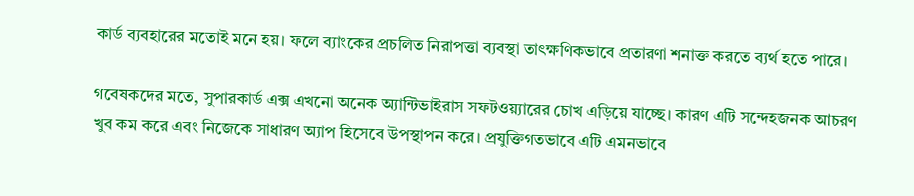কার্ড ব্যবহারের মতোই মনে হয়। ফলে ব্যাংকের প্রচলিত নিরাপত্তা ব্যবস্থা তাৎক্ষণিকভাবে প্রতারণা শনাক্ত করতে ব্যর্থ হতে পারে।

গবেষকদের মতে, সুপারকার্ড এক্স এখনো অনেক অ্যান্টিভাইরাস সফটওয়্যারের চোখ এড়িয়ে যাচ্ছে। কারণ এটি সন্দেহজনক আচরণ খুব কম করে এবং নিজেকে সাধারণ অ্যাপ হিসেবে উপস্থাপন করে। প্রযুক্তিগতভাবে এটি এমনভাবে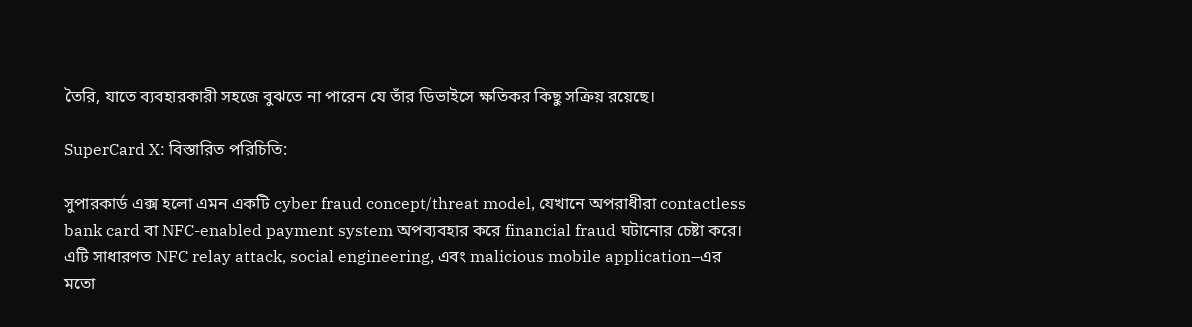তৈরি, যাতে ব্যবহারকারী সহজে বুঝতে না পারেন যে তাঁর ডিভাইসে ক্ষতিকর কিছু সক্রিয় রয়েছে।

SuperCard X: বিস্তারিত পরিচিতি:

সুপারকার্ড এক্স হলো এমন একটি cyber fraud concept/threat model, যেখানে অপরাধীরা contactless bank card বা NFC-enabled payment system অপব্যবহার করে financial fraud ঘটানোর চেষ্টা করে। এটি সাধারণত NFC relay attack, social engineering, এবং malicious mobile application–এর মতো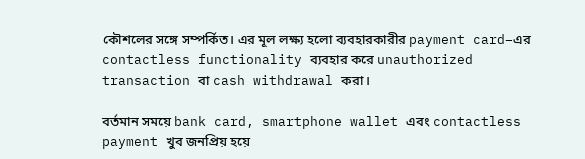কৌশলের সঙ্গে সম্পর্কিত। এর মূল লক্ষ্য হলো ব্যবহারকারীর payment card–এর contactless functionality ব্যবহার করে unauthorized transaction বা cash withdrawal করা।

বর্তমান সময়ে bank card, smartphone wallet এবং contactless payment খুব জনপ্রিয় হয়ে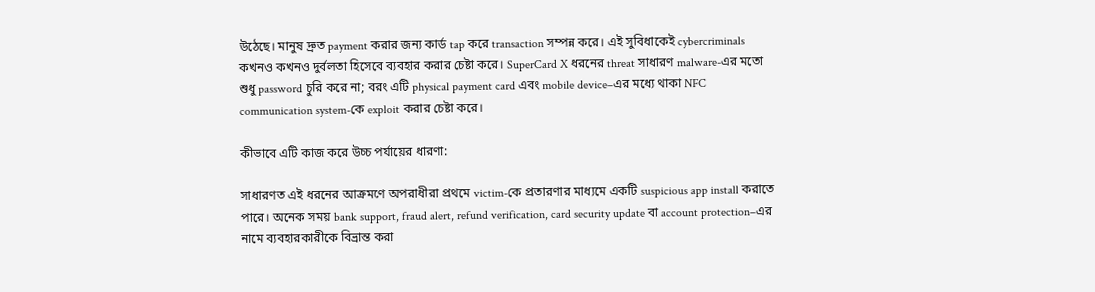উঠেছে। মানুষ দ্রুত payment করার জন্য কার্ড tap করে transaction সম্পন্ন করে। এই সুবিধাকেই cybercriminals কখনও কখনও দুর্বলতা হিসেবে ব্যবহার করার চেষ্টা করে। SuperCard X ধরনের threat সাধারণ malware-এর মতো শুধু password চুরি করে না; বরং এটি physical payment card এবং mobile device–এর মধ্যে থাকা NFC communication system-কে exploit করার চেষ্টা করে।

কীভাবে এটি কাজ করে উচ্চ পর্যায়ের ধারণা:

সাধারণত এই ধরনের আক্রমণে অপরাধীরা প্রথমে victim-কে প্রতারণার মাধ্যমে একটি suspicious app install করাতে পারে। অনেক সময় bank support, fraud alert, refund verification, card security update বা account protection–এর নামে ব্যবহারকারীকে বিভ্রান্ত করা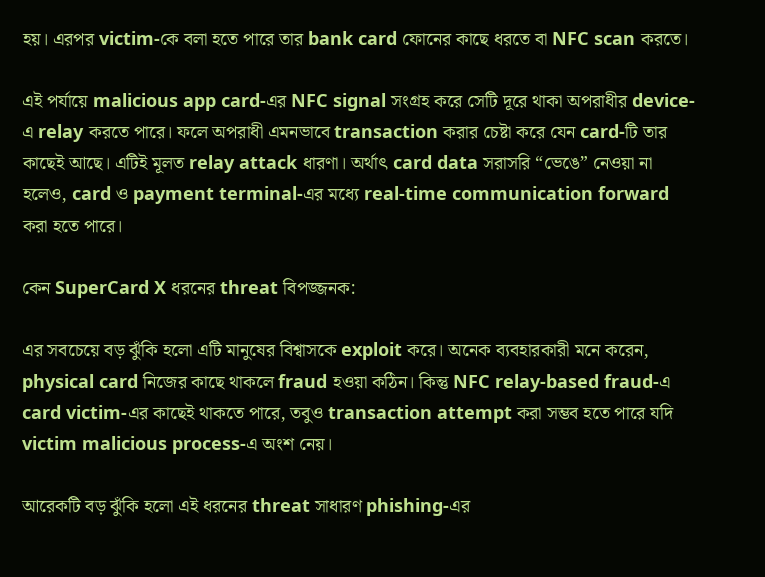হয়। এরপর victim-কে বলা হতে পারে তার bank card ফোনের কাছে ধরতে বা NFC scan করতে।

এই পর্যায়ে malicious app card-এর NFC signal সংগ্রহ করে সেটি দূরে থাকা অপরাধীর device-এ relay করতে পারে। ফলে অপরাধী এমনভাবে transaction করার চেষ্টা করে যেন card-টি তার কাছেই আছে। এটিই মূলত relay attack ধারণা। অর্থাৎ card data সরাসরি “ভেঙে” নেওয়া না হলেও, card ও payment terminal-এর মধ্যে real-time communication forward করা হতে পারে।

কেন SuperCard X ধরনের threat বিপজ্জনক:

এর সবচেয়ে বড় ঝুঁকি হলো এটি মানুষের বিশ্বাসকে exploit করে। অনেক ব্যবহারকারী মনে করেন, physical card নিজের কাছে থাকলে fraud হওয়া কঠিন। কিন্তু NFC relay-based fraud-এ card victim-এর কাছেই থাকতে পারে, তবুও transaction attempt করা সম্ভব হতে পারে যদি victim malicious process-এ অংশ নেয়।

আরেকটি বড় ঝুঁকি হলো এই ধরনের threat সাধারণ phishing-এর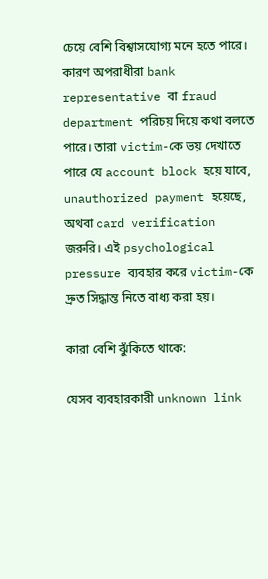চেয়ে বেশি বিশ্বাসযোগ্য মনে হতে পারে। কারণ অপরাধীরা bank representative বা fraud department পরিচয় দিয়ে কথা বলতে পারে। তারা victim-কে ভয় দেখাতে পারে যে account block হয়ে যাবে, unauthorized payment হয়েছে, অথবা card verification জরুরি। এই psychological pressure ব্যবহার করে victim-কে দ্রুত সিদ্ধান্ত নিতে বাধ্য করা হয়।

কারা বেশি ঝুঁকিতে থাকে:

যেসব ব্যবহারকারী unknown link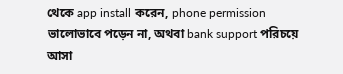থেকে app install করেন, phone permission ভালোভাবে পড়েন না, অথবা bank support পরিচয়ে আসা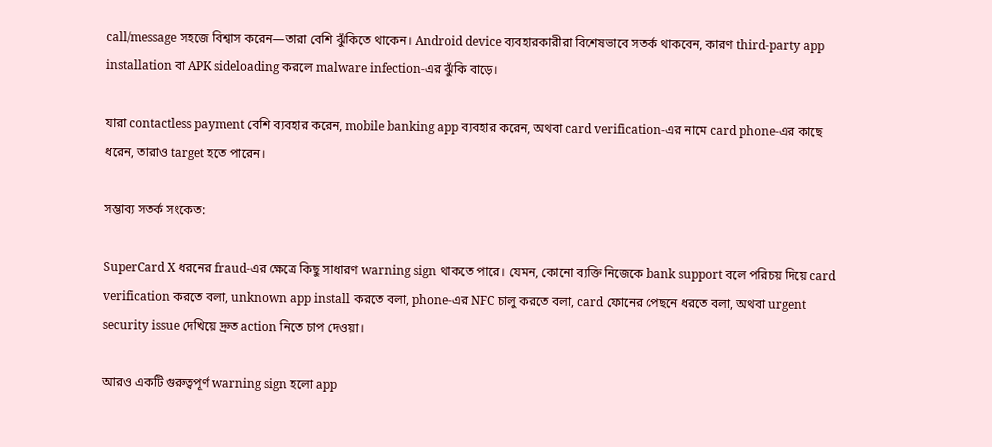call/message সহজে বিশ্বাস করেন—তারা বেশি ঝুঁকিতে থাকেন। Android device ব্যবহারকারীরা বিশেষভাবে সতর্ক থাকবেন, কারণ third-party app installation বা APK sideloading করলে malware infection-এর ঝুঁকি বাড়ে।

যারা contactless payment বেশি ব্যবহার করেন, mobile banking app ব্যবহার করেন, অথবা card verification-এর নামে card phone-এর কাছে ধরেন, তারাও target হতে পারেন।

সম্ভাব্য সতর্ক সংকেত:

SuperCard X ধরনের fraud-এর ক্ষেত্রে কিছু সাধারণ warning sign থাকতে পারে। যেমন, কোনো ব্যক্তি নিজেকে bank support বলে পরিচয় দিয়ে card verification করতে বলা, unknown app install করতে বলা, phone-এর NFC চালু করতে বলা, card ফোনের পেছনে ধরতে বলা, অথবা urgent security issue দেখিয়ে দ্রুত action নিতে চাপ দেওয়া।

আরও একটি গুরুত্বপূর্ণ warning sign হলো app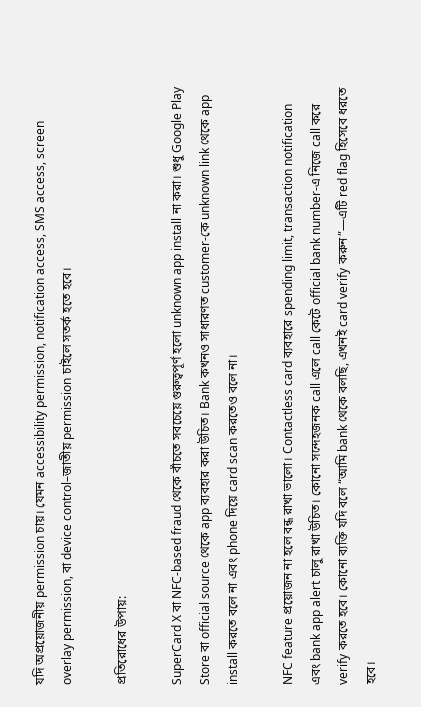যদি অপ্রয়োজনীয় permission চায়। যেমন accessibility permission, notification access, SMS access, screen overlay permission, বা device control–জাতীয় permission চাইলে সতর্ক হতে হবে।

প্রতিরোধের উপায়:

SuperCard X বা NFC-based fraud থেকে বাঁচতে সবচেয়ে গুরুত্বপূর্ণ হলো unknown app install না করা। শুধু Google Play Store বা official source থেকে app ব্যবহার করা উচিত। Bank কখনও সাধারণত customer-কে unknown link থেকে app install করতে বলে না এবং phone দিয়ে card scan করতেও বলে না।

NFC feature প্রয়োজন না হলে বন্ধ রাখা ভালো। Contactless card ব্যবহারে spending limit, transaction notification এবং bank app alert চালু রাখা উচিত। কোনো সন্দেহজনক call এলে call কেটে official bank number-এ নিজে call করে verify করতে হবে। কোনো ব্যক্তি যদি বলে “আমি bank থেকে বলছি, এখনই card verify করুন”—এটি red flag হিসেবে ধরতে হবে।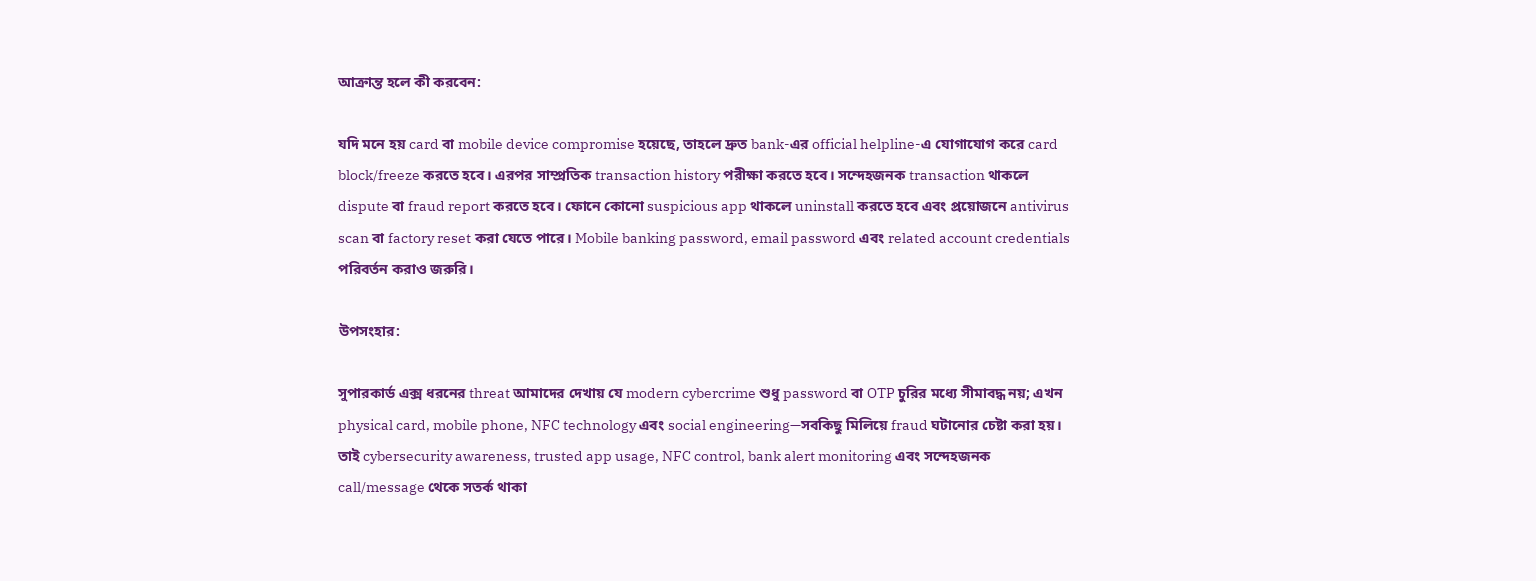আক্রান্ত হলে কী করবেন:

যদি মনে হয় card বা mobile device compromise হয়েছে, তাহলে দ্রুত bank-এর official helpline-এ যোগাযোগ করে card block/freeze করতে হবে। এরপর সাম্প্রতিক transaction history পরীক্ষা করতে হবে। সন্দেহজনক transaction থাকলে dispute বা fraud report করতে হবে। ফোনে কোনো suspicious app থাকলে uninstall করতে হবে এবং প্রয়োজনে antivirus scan বা factory reset করা যেতে পারে। Mobile banking password, email password এবং related account credentials পরিবর্তন করাও জরুরি।

উপসংহার:

সুপারকার্ড এক্স ধরনের threat আমাদের দেখায় যে modern cybercrime শুধু password বা OTP চুরির মধ্যে সীমাবদ্ধ নয়; এখন physical card, mobile phone, NFC technology এবং social engineering—সবকিছু মিলিয়ে fraud ঘটানোর চেষ্টা করা হয়। তাই cybersecurity awareness, trusted app usage, NFC control, bank alert monitoring এবং সন্দেহজনক call/message থেকে সতর্ক থাকা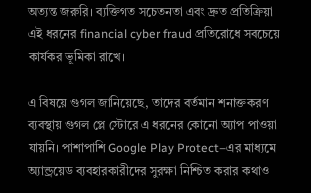অত্যন্ত জরুরি। ব্যক্তিগত সচেতনতা এবং দ্রুত প্রতিক্রিয়া এই ধরনের financial cyber fraud প্রতিরোধে সবচেয়ে কার্যকর ভূমিকা রাখে।

এ বিষয়ে গুগল জানিয়েছে, তাদের বর্তমান শনাক্তকরণ ব্যবস্থায় গুগল প্লে স্টোরে এ ধরনের কোনো অ্যাপ পাওয়া যায়নি। পাশাপাশি Google Play Protect–এর মাধ্যমে অ্যান্ড্রয়েড ব্যবহারকারীদের সুরক্ষা নিশ্চিত করার কথাও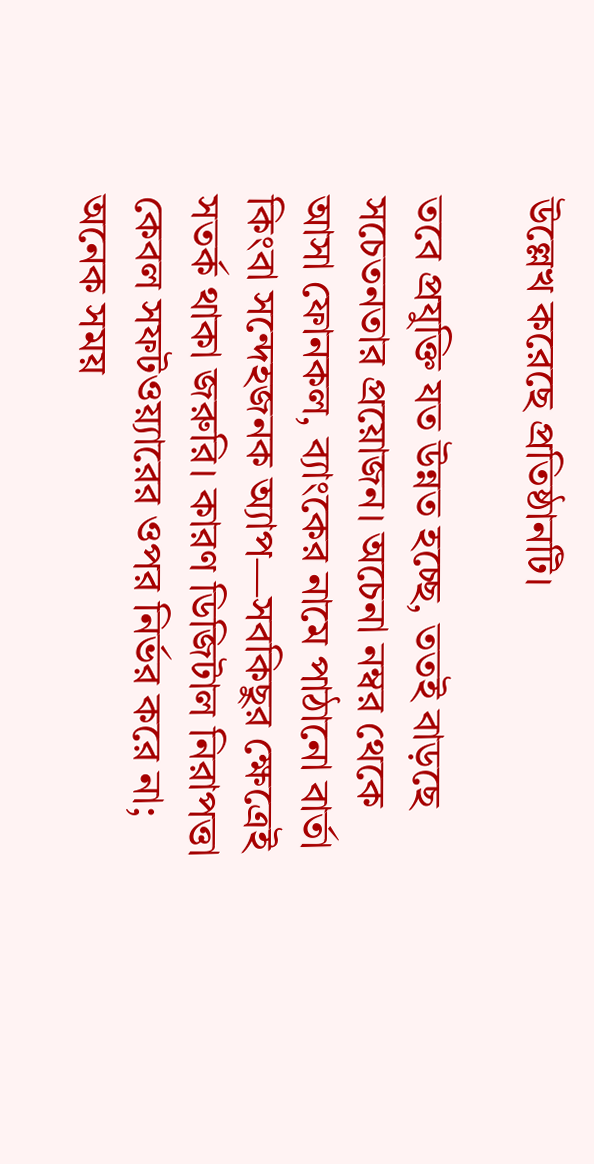উল্লেখ করেছে প্রতিষ্ঠানটি।

তবে প্রযুক্তি যত উন্নত হচ্ছে, ততই বাড়ছে সচেতনতার প্রয়োজন। অচেনা নম্বর থেকে আসা ফোনকল, ব্যাংকের নামে পাঠানো বার্তা কিংবা সন্দেহজনক অ্যাপ—সবকিছুর ক্ষেত্রেই সতর্ক থাকা জরুরি। কারণ ডিজিটাল নিরাপত্তা কেবল সফটওয়্যারের ওপর নির্ভর করে না; অনেক সময়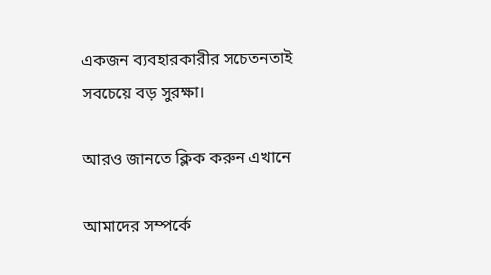একজন ব্যবহারকারীর সচেতনতাই সবচেয়ে বড় সুরক্ষা।

আরও জানতে ক্লিক করুন এখানে

আমাদের সম্পর্কে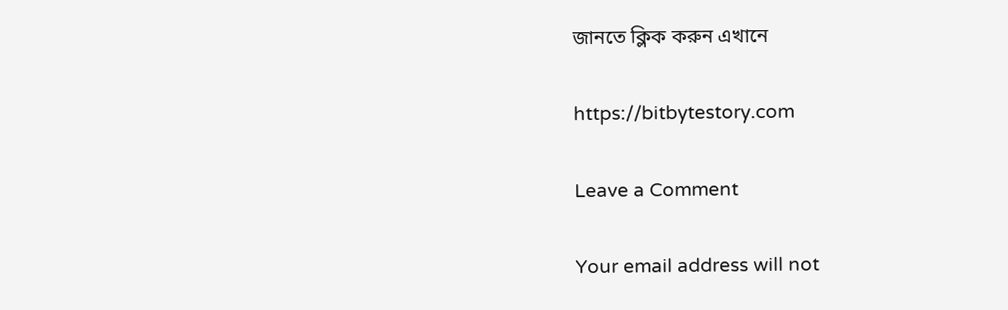জানতে ক্লিক করুন এখানে

https://bitbytestory.com

Leave a Comment

Your email address will not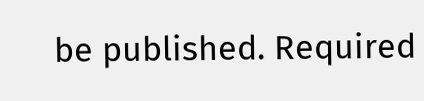be published. Required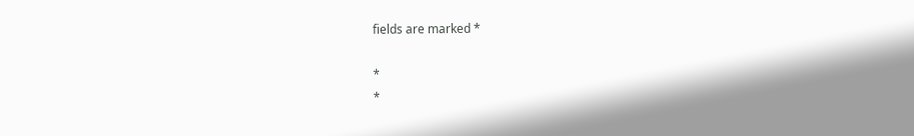fields are marked *

*
*